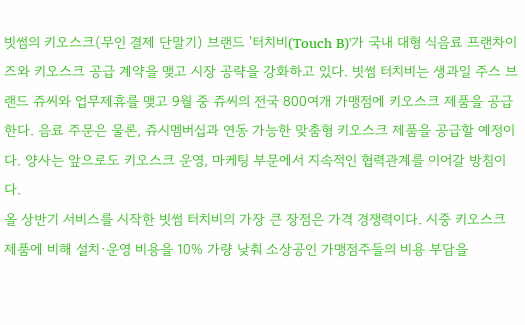빗썸의 키오스크(무인 결제 단말기) 브랜드 '터치비(Touch B)'가 국내 대형 식음료 프랜차이즈와 키오스크 공급 계약을 맺고 시장 공략을 강화하고 있다. 빗썸 터치비는 생과일 주스 브랜드 쥬씨와 업무제휴를 맺고 9월 중 쥬씨의 전국 800여개 가맹점에 키오스크 제품을 공급한다. 음료 주문은 물론, 쥬시멤버십과 연동 가능한 맞춤형 키오스크 제품을 공급할 예정이다. 양사는 앞으로도 키오스크 운영, 마케팅 부문에서 지속적인 협력관계를 이어갈 방침이다.
올 상반기 서비스를 시작한 빗썸 터치비의 가장 큰 장점은 가격 경쟁력이다. 시중 키오스크 제품에 비해 설치·운영 비용을 10% 가량 낮춰 소상공인 가맹점주들의 비용 부담을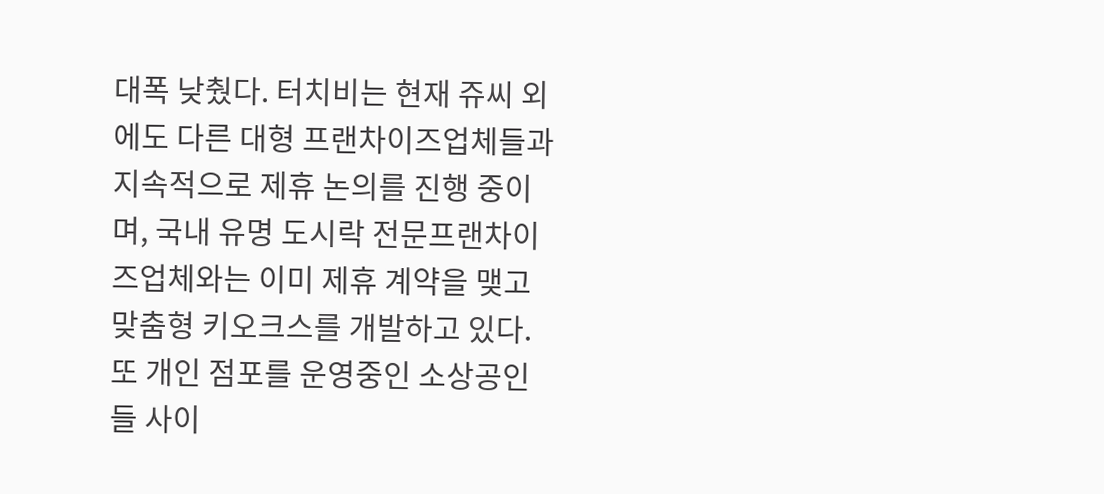대폭 낮췄다. 터치비는 현재 쥬씨 외에도 다른 대형 프랜차이즈업체들과 지속적으로 제휴 논의를 진행 중이며, 국내 유명 도시락 전문프랜차이즈업체와는 이미 제휴 계약을 맺고 맞춤형 키오크스를 개발하고 있다. 또 개인 점포를 운영중인 소상공인들 사이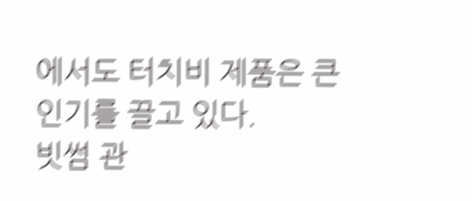에서도 터치비 제품은 큰 인기를 끌고 있다.
빗썸 관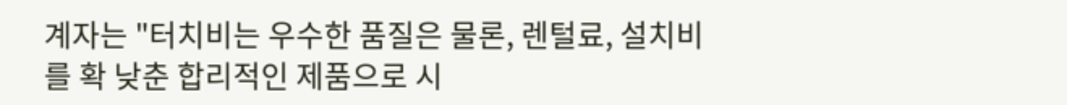계자는 "터치비는 우수한 품질은 물론, 렌털료, 설치비를 확 낮춘 합리적인 제품으로 시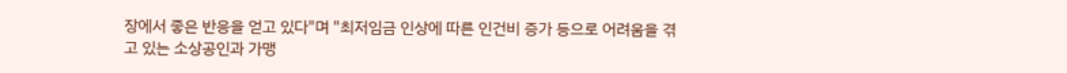장에서 좋은 반응을 얻고 있다"며 "최저임금 인상에 따른 인건비 증가 등으로 어려움을 겪고 있는 소상공인과 가맹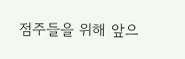점주들을 위해 앞으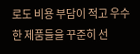로도 비용 부담이 적고 우수한 제품들을 꾸준히 선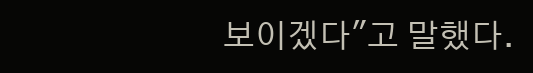보이겠다"고 말했다.